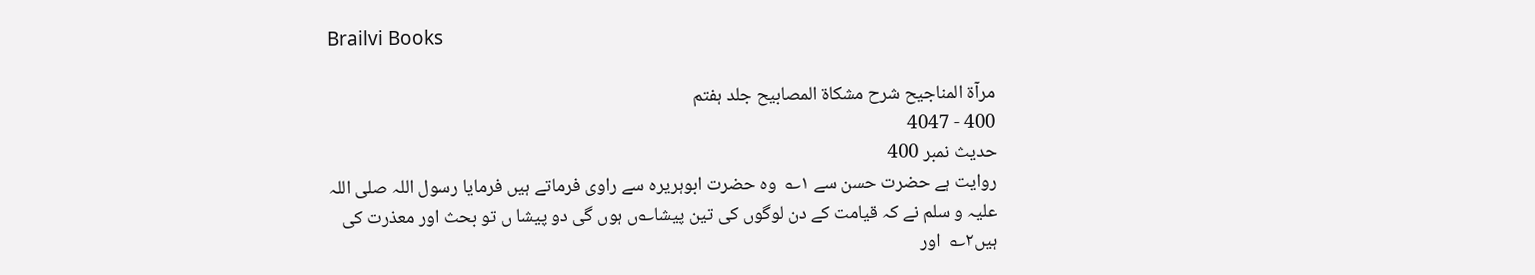Brailvi Books

مرآۃ المناجیح شرح مشکاۃ المصابیح جلد ہفتم
400 - 4047
حدیث نمبر 400
روایت ہے حضرت حسن سے ۱؎  وہ حضرت ابوہریرہ سے راوی فرماتے ہیں فرمایا رسول اللہ صلی اللہ علیہ و سلم نے کہ قیامت کے دن لوگوں کی تین پیشا؎ں ہوں گی دو پیشا ں تو بحث اور معذرت کی ہیں۲؎  اور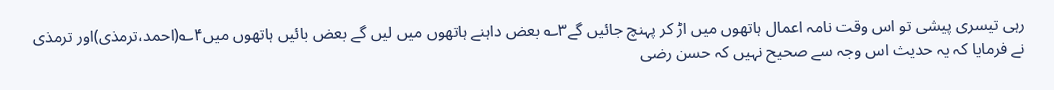رہی تیسری پیشی تو اس وقت نامہ اعمال ہاتھوں میں اڑ کر پہنچ جائیں گے۳؎ بعض داہنے ہاتھوں میں لیں گے بعض بائیں ہاتھوں میں۴؎(احمد،ترمذی)اور ترمذی نے فرمایا کہ یہ حدیث اس وجہ سے صحیح نہیں کہ حسن رضی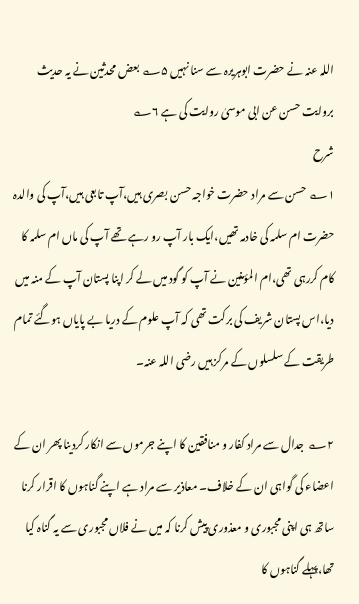اللہ عنہ نے حضرت ابوہریرہ سے سنا نہیں ۵؎ بعض محدثین نے یہ حدیث بروایت حسن عن ابی موسیٰ روایت کی ہے ۶؎
شرح
۱؎ حسن سے مراد حضرت خواجہ حسن بصری ہیں،آپ تابعی ہیں،آپ کی والدہ حضرت ام سلمہ کی خادمہ تھیں،ایک بار آپ رو رہے تھے آپ کی ماں ام سلمہ کا کام کررہی تھی،ام المؤمنین نے آپ کو گود میں لے کر اپنا پستان آپ کے منہ میں دیا،اس پستان شریف کی برکت تھی کہ آپ علوم کے دریا بے پایاں ہوگئے تمام طریقت کے سلسلوں کے مرکز ہیں رضی اللہ عنہ۔

۲؎  جدال سے مراد کفار و منافقین کا اپنے جرموں سے انکار کردینا پھر ان کے اعضاء کی گواہی ان کے خلاف۔ معاذیر سے مراد ہے اپنے گناہوں کا اقرار کرنا ساتھ ہی اپنی مجبوری و معذوری پیش کرنا کہ میں نے فلاں مجبوری سے یہ گناہ کیا تھا،پہلے گناہوں کا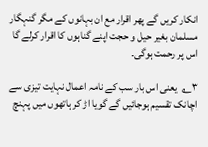انکار کریں گے پھر اقرار مع ان بہانوں کے مگر گنہگار مسلمان بغیر حیل و حجت اپنے گناہوں کا اقرار کرلے گا اس پر رحمت ہوگی۔

۳؎  یعنی اس بار سب کے نامہ اعمال نہایت تیزی سے اچانک تقسیم ہوجائیں گے گویا اڑ کر ہاتھوں میں پہنچ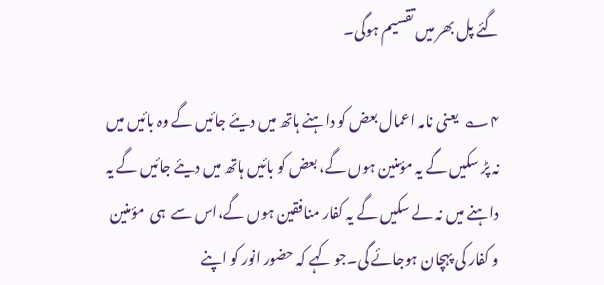گئے پل بھر میں تقسیم ہوگی۔

۴؎  یعنی نامہ اعمال بعض کو داہنے ہاتھ میں دیئے جائیں گے وہ بائیں میں نہ پڑ سکیں گے یہ مؤمنین ہوں گے، بعض کو بائیں ہاتھ میں دیئے جائیں گے یہ داہنے میں نہ لے سکیں گے یہ کفار منافقین ہوں گے،اس سے  ہی  مؤمنین و کفار کی پہچان ہوجائے گی۔جو کہے کہ حضور انور کو اپنے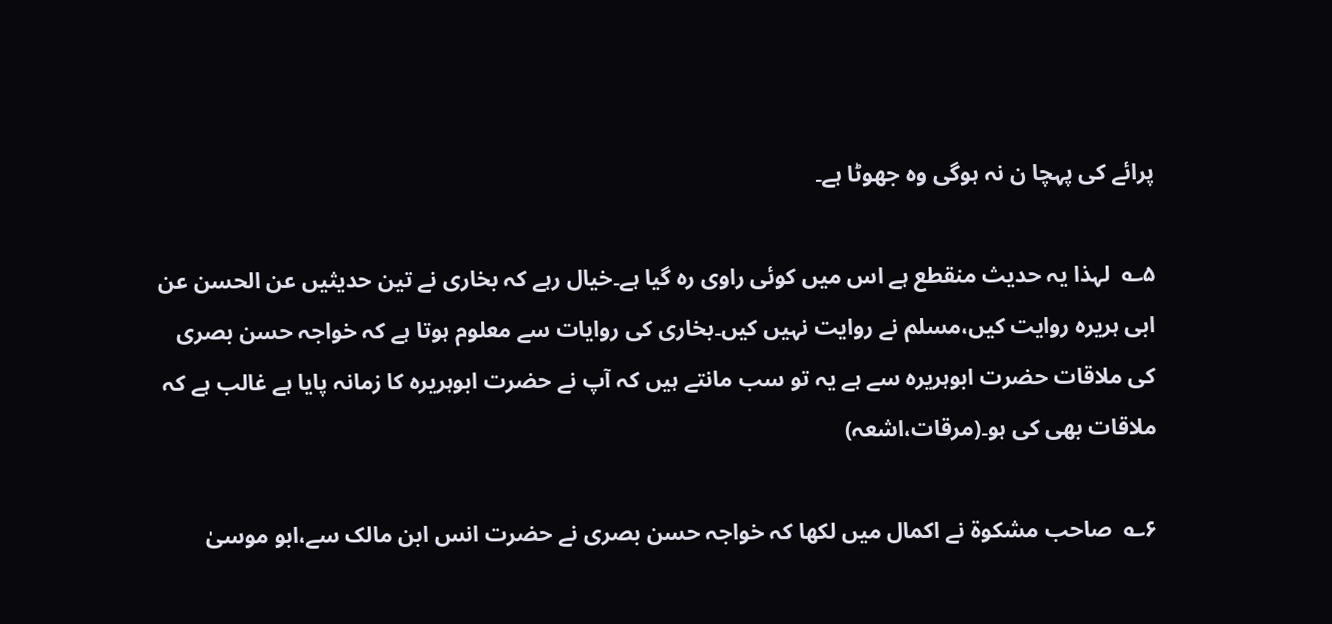پرائے کی پہچا ن نہ ہوگی وہ جھوٹا ہے۔

۵؎  لہذا یہ حدیث منقطع ہے اس میں کوئی راوی رہ گیا ہے۔خیال رہے کہ بخاری نے تین حدیثیں عن الحسن عن ابی ہریرہ روایت کیں،مسلم نے روایت نہیں کیں۔بخاری کی روایات سے معلوم ہوتا ہے کہ خواجہ حسن بصری کی ملاقات حضرت ابوہریرہ سے ہے یہ تو سب مانتے ہیں کہ آپ نے حضرت ابوہریرہ کا زمانہ پایا ہے غالب ہے کہ ملاقات بھی کی ہو۔(مرقات،اشعہ)

۶؎  صاحب مشکوۃ نے اکمال میں لکھا کہ خواجہ حسن بصری نے حضرت انس ابن مالک سے،ابو موسیٰ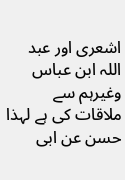اشعری اور عبد اللہ ابن عباس وغیرہم سے ملاقات کی ہے لہذا حسن عن ابی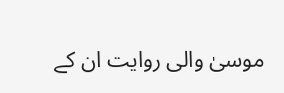موسیٰ والی روایت ان کے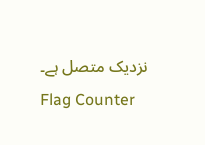نزدیک متصل ہے۔
Flag Counter